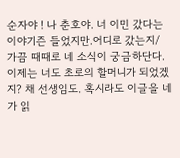순자야 ! 나 춘호야. 너 이민 갔다는 이야기즌 들었지만.어디로 갔는지/ 가끔 때때로 네 소식이 궁금하단다. 이제는 너도 초로의 할머니가 되었겠지? 채 선생임도. 혹시라도 이글을 네가 읽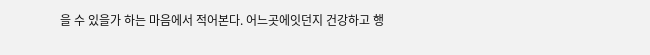을 수 있을가 하는 마음에서 적어본다. 어느곳에잇던지 건강하고 행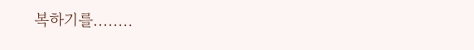복하기를........